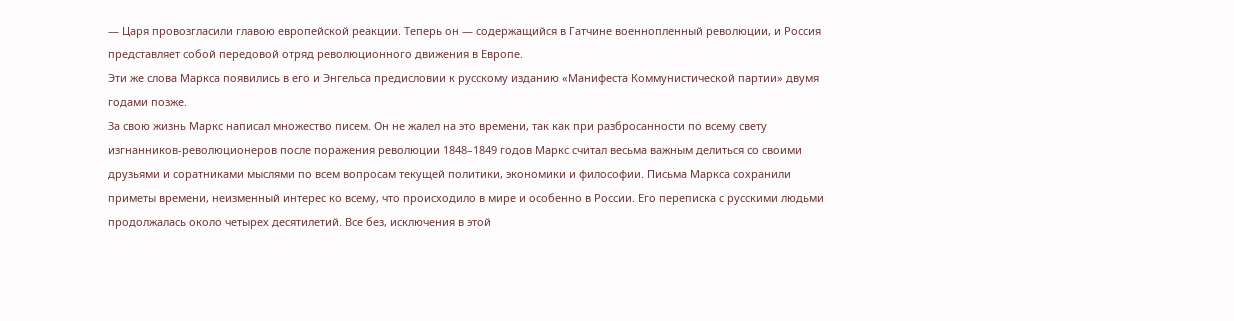— Царя провозгласили главою европейской реакции. Теперь он — содержащийся в Гатчине военнопленный революции, и Россия представляет собой передовой отряд революционного движения в Европе.
Эти же слова Маркса появились в его и Энгельса предисловии к русскому изданию «Манифеста Коммунистической партии» двумя годами позже.
За свою жизнь Маркс написал множество писем. Он не жалел на это времени, так как при разбросанности по всему свету изгнанников-революционеров после поражения революции 1848–1849 годов Маркс считал весьма важным делиться со своими друзьями и соратниками мыслями по всем вопросам текущей политики, экономики и философии. Письма Маркса сохранили приметы времени, неизменный интерес ко всему, что происходило в мире и особенно в России. Его переписка с русскими людьми продолжалась около четырех десятилетий. Все без, исключения в этой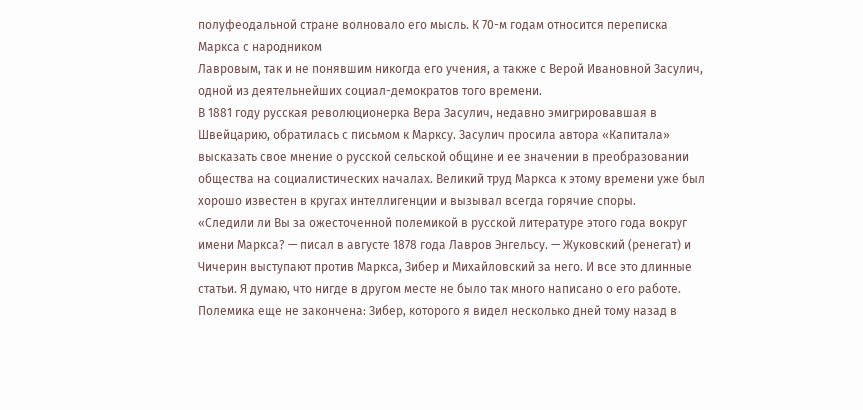полуфеодальной стране волновало его мысль. К 70-м годам относится переписка Маркса с народником
Лавровым, так и не понявшим никогда его учения, а также с Верой Ивановной Засулич, одной из деятельнейших социал-демократов того времени.
В 1881 году русская революционерка Вера Засулич, недавно эмигрировавшая в Швейцарию, обратилась с письмом к Марксу. Засулич просила автора «Капитала» высказать свое мнение о русской сельской общине и ее значении в преобразовании общества на социалистических началах. Великий труд Маркса к этому времени уже был хорошо известен в кругах интеллигенции и вызывал всегда горячие споры.
«Следили ли Вы за ожесточенной полемикой в русской литературе этого года вокруг имени Маркса? — писал в августе 1878 года Лавров Энгельсу. — Жуковский (ренегат) и Чичерин выступают против Маркса, Зибер и Михайловский за него. И все это длинные статьи. Я думаю, что нигде в другом месте не было так много написано о его работе. Полемика еще не закончена: Зибер, которого я видел несколько дней тому назад в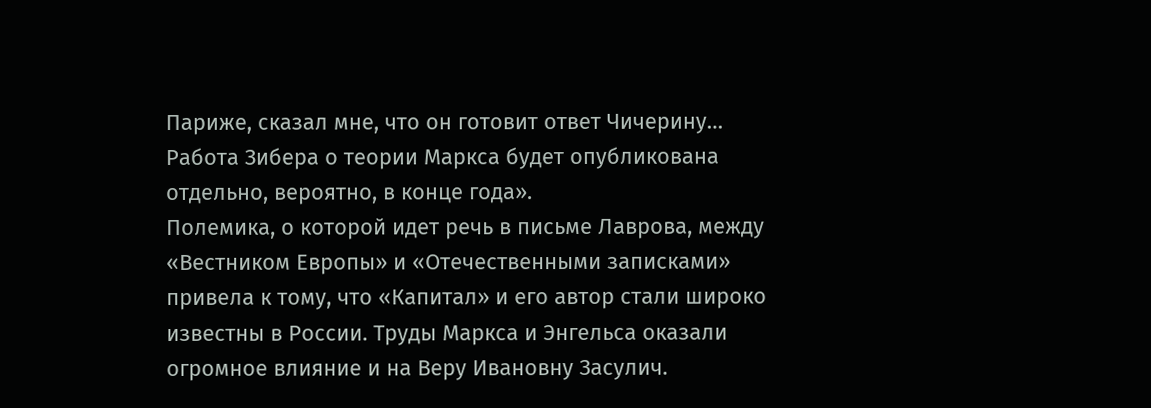Париже, сказал мне, что он готовит ответ Чичерину… Работа Зибера о теории Маркса будет опубликована отдельно, вероятно, в конце года».
Полемика, о которой идет речь в письме Лаврова, между «Вестником Европы» и «Отечественными записками» привела к тому, что «Капитал» и его автор стали широко известны в России. Труды Маркса и Энгельса оказали огромное влияние и на Веру Ивановну Засулич.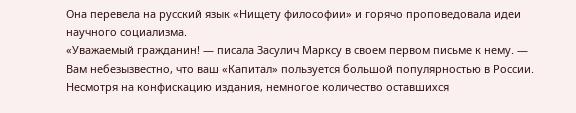Она перевела на русский язык «Нищету философии» и горячо проповедовала идеи научного социализма.
«Уважаемый гражданин! — писала Засулич Марксу в своем первом письме к нему. — Вам небезызвестно, что ваш «Капитал» пользуется большой популярностью в России. Несмотря на конфискацию издания, немногое количество оставшихся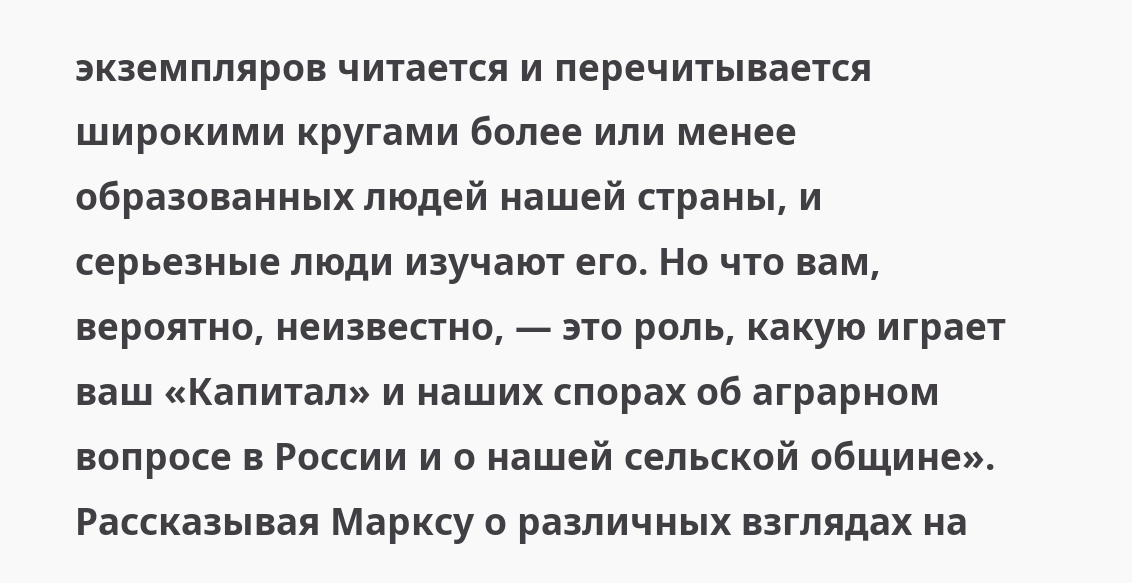экземпляров читается и перечитывается широкими кругами более или менее образованных людей нашей страны, и серьезные люди изучают его. Но что вам, вероятно, неизвестно, — это роль, какую играет ваш «Капитал» и наших спорах об аграрном вопросе в России и о нашей сельской общине».
Рассказывая Марксу о различных взглядах на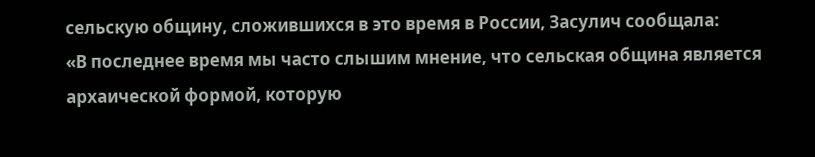сельскую общину, сложившихся в это время в России, Засулич сообщала:
«В последнее время мы часто слышим мнение, что сельская община является архаической формой, которую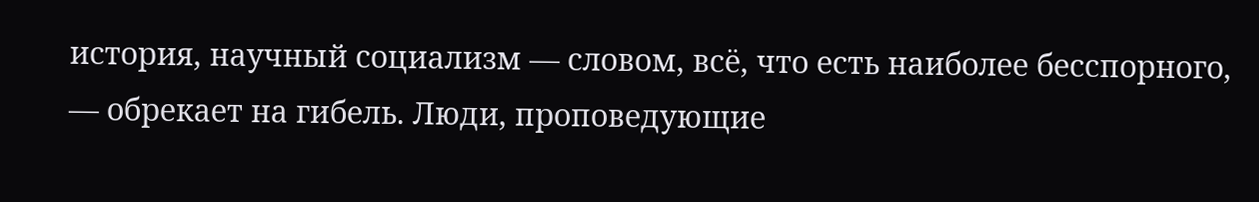история, научный социализм — словом, всё, что есть наиболее бесспорного, — обрекает на гибель. Люди, проповедующие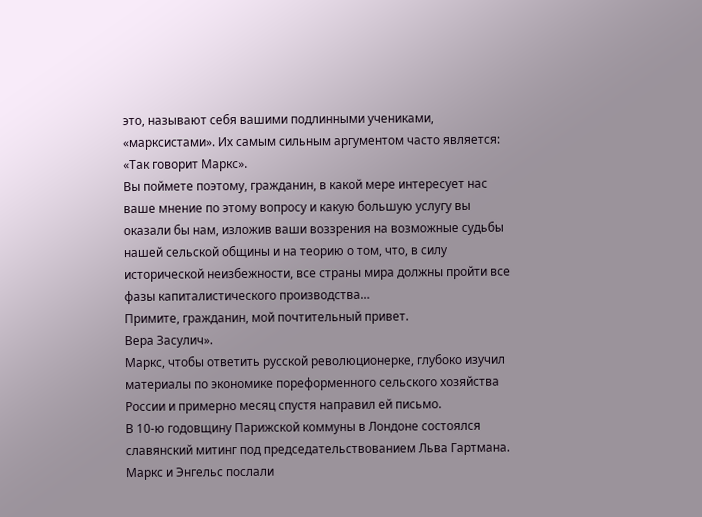это, называют себя вашими подлинными учениками, «марксистами». Их самым сильным аргументом часто является: «Так говорит Маркс».
Вы поймете поэтому, гражданин, в какой мере интересует нас ваше мнение по этому вопросу и какую большую услугу вы оказали бы нам, изложив ваши воззрения на возможные судьбы нашей сельской общины и на теорию о том, что, в силу исторической неизбежности, все страны мира должны пройти все фазы капиталистического производства…
Примите, гражданин, мой почтительный привет.
Вера Засулич».
Маркс, чтобы ответить русской революционерке, глубоко изучил материалы по экономике пореформенного сельского хозяйства России и примерно месяц спустя направил ей письмо.
В 10-ю годовщину Парижской коммуны в Лондоне состоялся славянский митинг под председательствованием Льва Гартмана. Маркс и Энгельс послали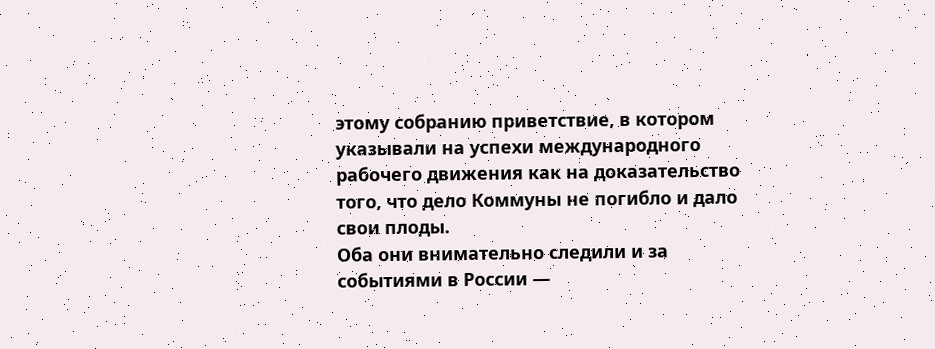этому собранию приветствие, в котором указывали на успехи международного рабочего движения как на доказательство того, что дело Коммуны не погибло и дало свои плоды.
Оба они внимательно следили и за событиями в России —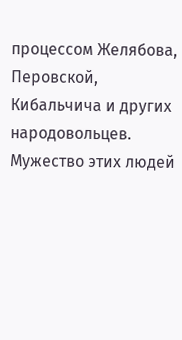процессом Желябова, Перовской, Кибальчича и других народовольцев. Мужество этих людей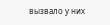вызвало у них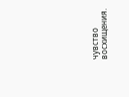чувство восхищения.